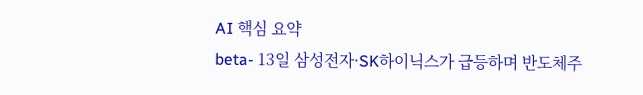AI 핵심 요약
beta- 13일 삼성전자·SK하이닉스가 급등하며 반도체주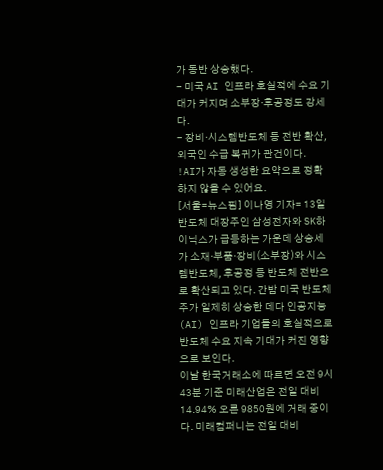가 동반 상승했다.
- 미국 AI 인프라 호실적에 수요 기대가 커지며 소부장·후공정도 강세다.
- 장비·시스템반도체 등 전반 확산, 외국인 수급 복귀가 관건이다.
!AI가 자동 생성한 요약으로 정확하지 않을 수 있어요.
[서울=뉴스핌] 이나영 기자= 13일 반도체 대장주인 삼성전자와 SK하이닉스가 급등하는 가운데 상승세가 소재·부품·장비(소부장)와 시스템반도체, 후공정 등 반도체 전반으로 확산되고 있다. 간밤 미국 반도체주가 일제히 상승한 데다 인공지능(AI) 인프라 기업들의 호실적으로 반도체 수요 지속 기대가 커진 영향으로 보인다.
이날 한국거래소에 따르면 오전 9시 43분 기준 미래산업은 전일 대비 14.94% 오른 9850원에 거래 중이다. 미래컴퍼니는 전일 대비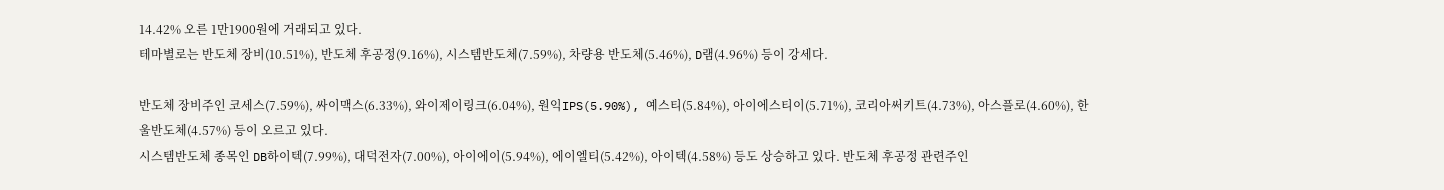14.42% 오른 1만1900원에 거래되고 있다.
테마별로는 반도체 장비(10.51%), 반도체 후공정(9.16%), 시스템반도체(7.59%), 차량용 반도체(5.46%), D램(4.96%) 등이 강세다.

반도체 장비주인 코세스(7.59%), 싸이맥스(6.33%), 와이제이링크(6.04%), 원익IPS(5.90%), 예스티(5.84%), 아이에스티이(5.71%), 코리아써키트(4.73%), 아스플로(4.60%), 한울반도체(4.57%) 등이 오르고 있다.
시스템반도체 종목인 DB하이텍(7.99%), 대덕전자(7.00%), 아이에이(5.94%), 에이엘티(5.42%), 아이텍(4.58%) 등도 상승하고 있다. 반도체 후공정 관련주인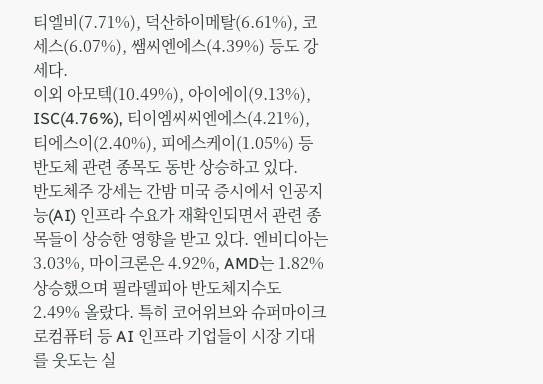티엘비(7.71%), 덕산하이메탈(6.61%), 코세스(6.07%), 쌤씨엔에스(4.39%) 등도 강세다.
이외 아모텍(10.49%), 아이에이(9.13%), ISC(4.76%), 티이엠씨씨엔에스(4.21%), 티에스이(2.40%), 피에스케이(1.05%) 등 반도체 관련 종목도 동반 상승하고 있다.
반도체주 강세는 간밤 미국 증시에서 인공지능(AI) 인프라 수요가 재확인되면서 관련 종목들이 상승한 영향을 받고 있다. 엔비디아는 3.03%, 마이크론은 4.92%, AMD는 1.82% 상승했으며 필라델피아 반도체지수도 2.49% 올랐다. 특히 코어위브와 슈퍼마이크로컴퓨터 등 AI 인프라 기업들이 시장 기대를 웃도는 실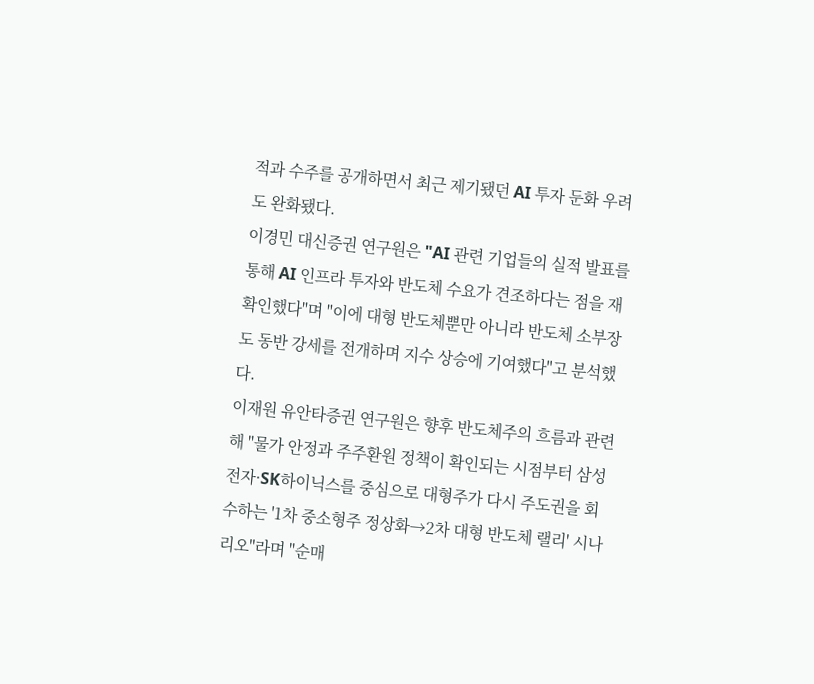적과 수주를 공개하면서 최근 제기됐던 AI 투자 둔화 우려도 완화됐다.
이경민 대신증권 연구원은 "AI 관련 기업들의 실적 발표를 통해 AI 인프라 투자와 반도체 수요가 견조하다는 점을 재확인했다"며 "이에 대형 반도체뿐만 아니라 반도체 소부장도 동반 강세를 전개하며 지수 상승에 기여했다"고 분석했다.
이재원 유안타증권 연구원은 향후 반도체주의 흐름과 관련해 "물가 안정과 주주환원 정책이 확인되는 시점부터 삼성전자·SK하이닉스를 중심으로 대형주가 다시 주도권을 회수하는 '1차 중소형주 정상화→2차 대형 반도체 랠리' 시나리오"라며 "순매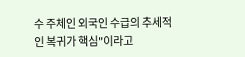수 주체인 외국인 수급의 추세적인 복귀가 핵심"이라고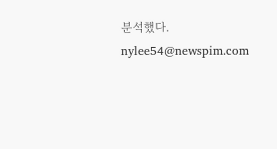분석했다.
nylee54@newspim.com